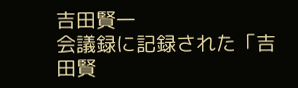吉田賢一
会議録に記録された「吉田賢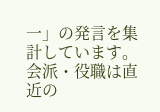一」の発言を集計しています。会派・役職は直近の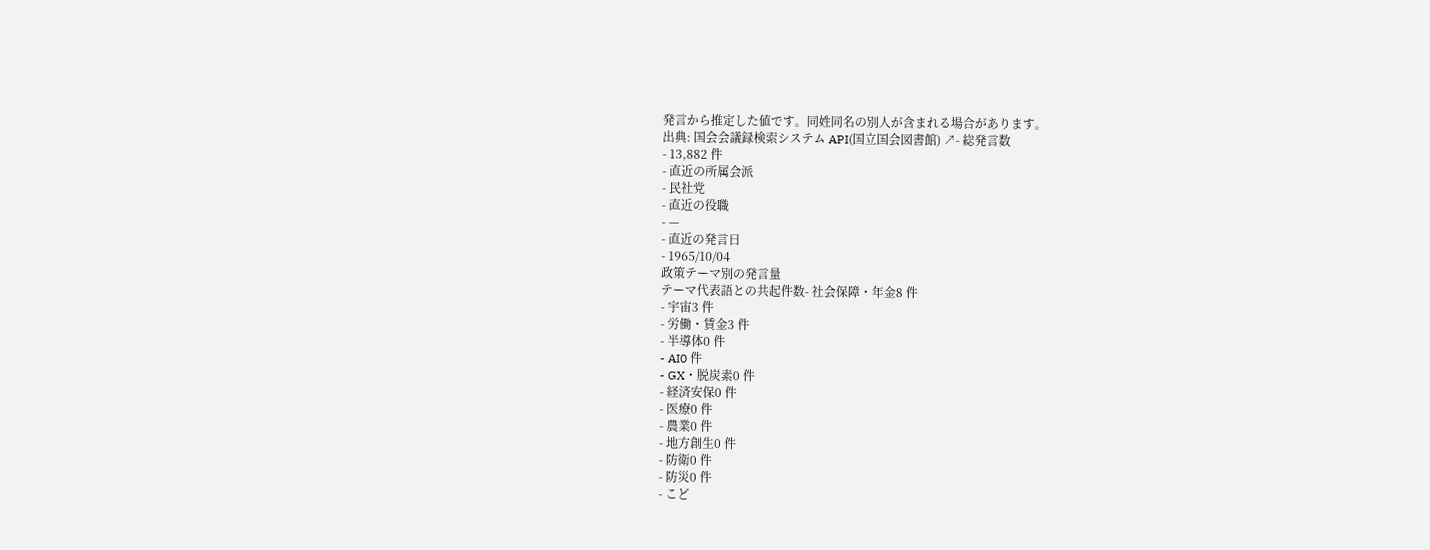発言から推定した値です。同姓同名の別人が含まれる場合があります。
出典: 国会会議録検索システム API(国立国会図書館) ↗- 総発言数
- 13,882 件
- 直近の所属会派
- 民社党
- 直近の役職
- —
- 直近の発言日
- 1965/10/04
政策テーマ別の発言量
テーマ代表語との共起件数- 社会保障・年金8 件
- 宇宙3 件
- 労働・賃金3 件
- 半導体0 件
- AI0 件
- GX・脱炭素0 件
- 経済安保0 件
- 医療0 件
- 農業0 件
- 地方創生0 件
- 防衛0 件
- 防災0 件
- こど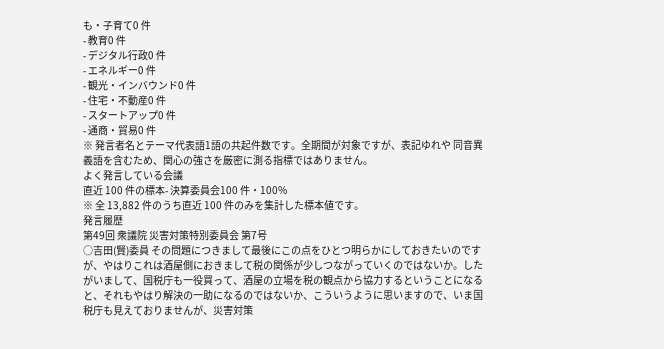も・子育て0 件
- 教育0 件
- デジタル行政0 件
- エネルギー0 件
- 観光・インバウンド0 件
- 住宅・不動産0 件
- スタートアップ0 件
- 通商・貿易0 件
※ 発言者名とテーマ代表語1語の共起件数です。全期間が対象ですが、表記ゆれや 同音異義語を含むため、関心の強さを厳密に測る指標ではありません。
よく発言している会議
直近 100 件の標本- 決算委員会100 件・100%
※ 全 13,882 件のうち直近 100 件のみを集計した標本値です。
発言履歴
第49回 衆議院 災害対策特別委員会 第7号
○吉田(賢)委員 その問題につきまして最後にこの点をひとつ明らかにしておきたいのですが、やはりこれは酒屋側におきまして税の関係が少しつながっていくのではないか。したがいまして、国税庁も一役買って、酒屋の立場を税の観点から協力するということになると、それもやはり解決の一助になるのではないか、こういうように思いますので、いま国税庁も見えておりませんが、災害対策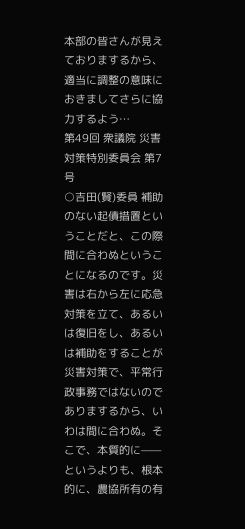本部の皆さんが見えておりまするから、適当に調整の意味におきましてさらに協力するよう…
第49回 衆議院 災害対策特別委員会 第7号
○吉田(賢)委員 補助のない起債措置ということだと、この際間に合わぬということになるのです。災害は右から左に応急対策を立て、あるいは復旧をし、あるいは補助をすることが災害対策で、平常行政事務ではないのでありまするから、いわは間に合わぬ。そこで、本質的に——というよりも、根本的に、農協所有の有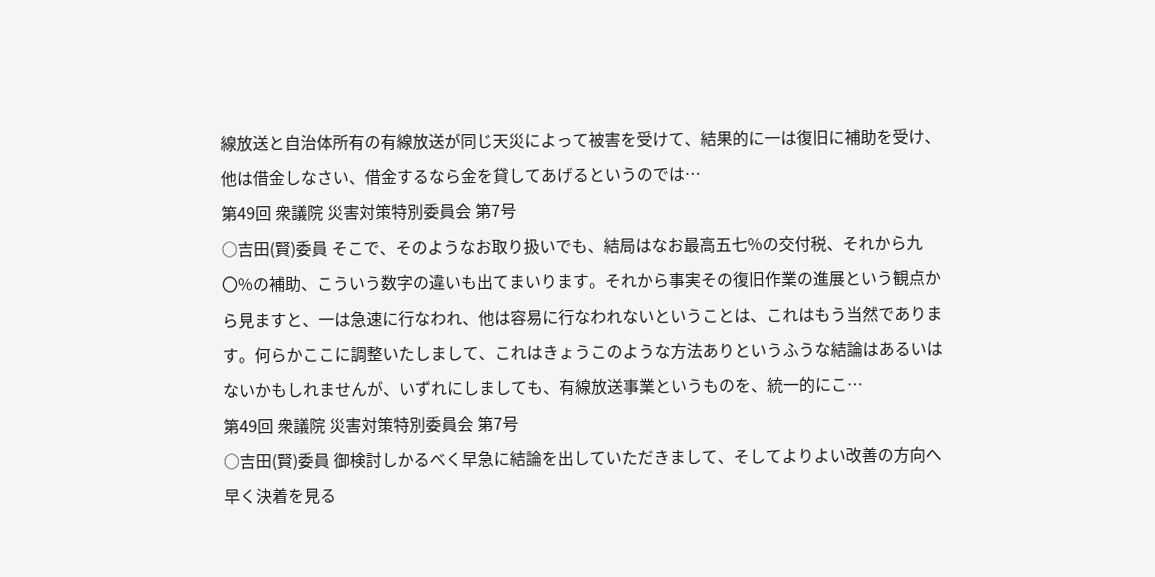線放送と自治体所有の有線放送が同じ天災によって被害を受けて、結果的に一は復旧に補助を受け、他は借金しなさい、借金するなら金を貸してあげるというのでは…
第49回 衆議院 災害対策特別委員会 第7号
○吉田(賢)委員 そこで、そのようなお取り扱いでも、結局はなお最高五七%の交付税、それから九〇%の補助、こういう数字の違いも出てまいります。それから事実その復旧作業の進展という観点から見ますと、一は急速に行なわれ、他は容易に行なわれないということは、これはもう当然であります。何らかここに調整いたしまして、これはきょうこのような方法ありというふうな結論はあるいはないかもしれませんが、いずれにしましても、有線放送事業というものを、統一的にこ…
第49回 衆議院 災害対策特別委員会 第7号
○吉田(賢)委員 御検討しかるべく早急に結論を出していただきまして、そしてよりよい改善の方向へ早く決着を見る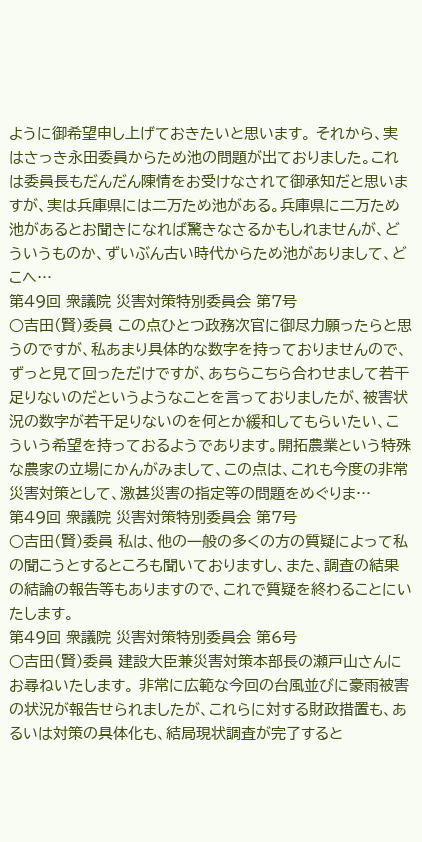ように御希望申し上げておきたいと思います。 それから、実はさっき永田委員からため池の問題が出ておりました。これは委員長もだんだん陳情をお受けなされて御承知だと思いますが、実は兵庫県には二万ため池がある。兵庫県に二万ため池があるとお聞きになれば驚きなさるかもしれませんが、どういうものか、ずいぶん古い時代からため池がありまして、どこへ…
第49回 衆議院 災害対策特別委員会 第7号
○吉田(賢)委員 この点ひとつ政務次官に御尽力願ったらと思うのですが、私あまり具体的な数字を持っておりませんので、ずっと見て回っただけですが、あちらこちら合わせまして若干足りないのだというようなことを言っておりましたが、被害状況の数字が若干足りないのを何とか緩和してもらいたい、こういう希望を持っておるようであります。開拓農業という特殊な農家の立場にかんがみまして、この点は、これも今度の非常災害対策として、激甚災害の指定等の問題をめぐりま…
第49回 衆議院 災害対策特別委員会 第7号
○吉田(賢)委員 私は、他の一般の多くの方の質疑によって私の聞こうとするところも聞いておりますし、また、調査の結果の結論の報告等もありますので、これで質疑を終わることにいたします。
第49回 衆議院 災害対策特別委員会 第6号
○吉田(賢)委員 建設大臣兼災害対策本部長の瀬戸山さんにお尋ねいたします。 非常に広範な今回の台風並びに豪雨被害の状況が報告せられましたが、これらに対する財政措置も、あるいは対策の具体化も、結局現状調査が完了すると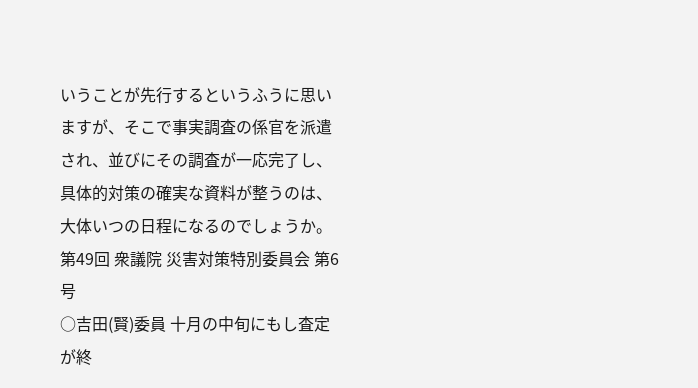いうことが先行するというふうに思いますが、そこで事実調査の係官を派遣され、並びにその調査が一応完了し、具体的対策の確実な資料が整うのは、大体いつの日程になるのでしょうか。
第49回 衆議院 災害対策特別委員会 第6号
○吉田(賢)委員 十月の中旬にもし査定が終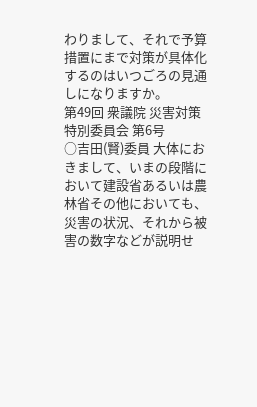わりまして、それで予算措置にまで対策が具体化するのはいつごろの見通しになりますか。
第49回 衆議院 災害対策特別委員会 第6号
○吉田(賢)委員 大体におきまして、いまの段階において建設省あるいは農林省その他においても、災害の状況、それから被害の数字などが説明せ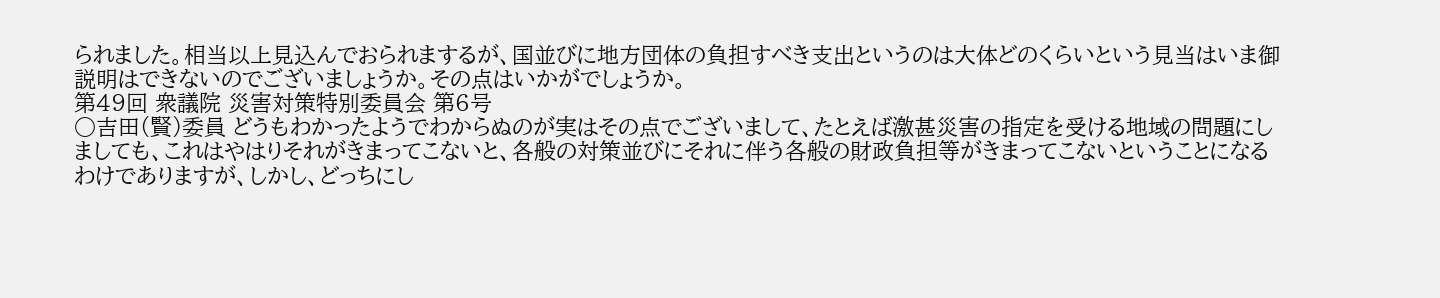られました。相当以上見込んでおられまするが、国並びに地方団体の負担すべき支出というのは大体どのくらいという見当はいま御説明はできないのでございましょうか。その点はいかがでしょうか。
第49回 衆議院 災害対策特別委員会 第6号
○吉田(賢)委員 どうもわかったようでわからぬのが実はその点でございまして、たとえば激甚災害の指定を受ける地域の問題にしましても、これはやはりそれがきまってこないと、各般の対策並びにそれに伴う各般の財政負担等がきまってこないということになるわけでありますが、しかし、どっちにし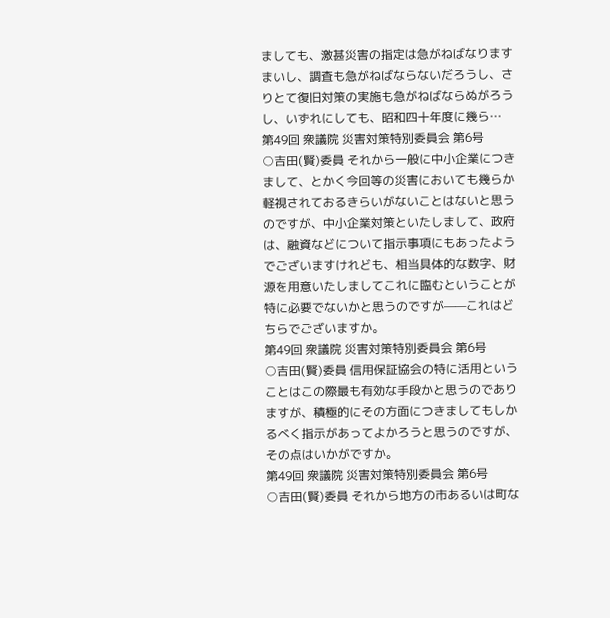ましても、激甚災害の指定は急がねばなりますまいし、調査も急がねばならないだろうし、さりとて復旧対策の実施も急がねばならぬがろうし、いずれにしても、昭和四十年度に幾ら…
第49回 衆議院 災害対策特別委員会 第6号
○吉田(賢)委員 それから一般に中小企業につきまして、とかく今回等の災害においても幾らか軽視されておるきらいがないことはないと思うのですが、中小企業対策といたしまして、政府は、融資などについて指示事項にもあったようでございますけれども、相当具体的な数字、財源を用意いたしましてこれに臨むということが特に必要でないかと思うのですが——これはどちらでございますか。
第49回 衆議院 災害対策特別委員会 第6号
○吉田(賢)委員 信用保証協会の特に活用ということはこの際最も有効な手段かと思うのでありますが、積極的にその方面につきましてもしかるべく指示があってよかろうと思うのですが、その点はいかがですか。
第49回 衆議院 災害対策特別委員会 第6号
○吉田(賢)委員 それから地方の市あるいは町な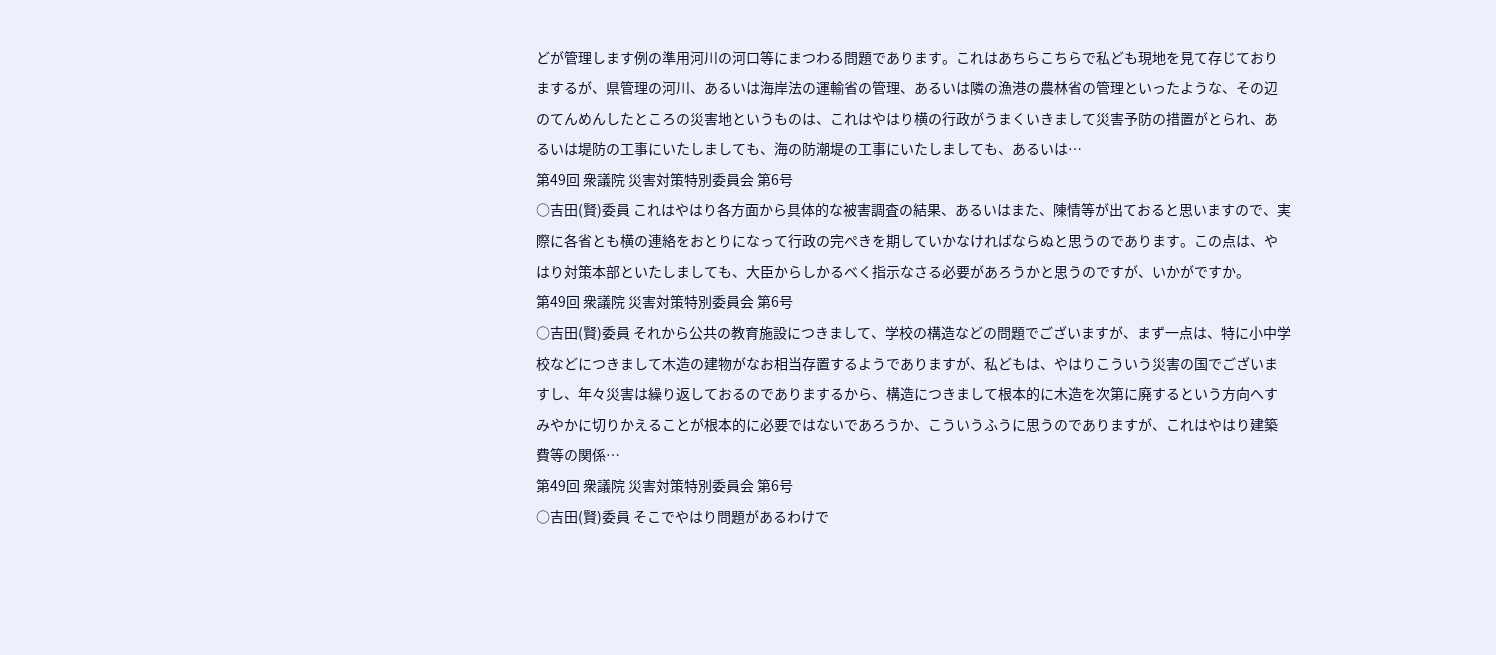どが管理します例の準用河川の河口等にまつわる問題であります。これはあちらこちらで私ども現地を見て存じておりまするが、県管理の河川、あるいは海岸法の運輸省の管理、あるいは隣の漁港の農林省の管理といったような、その辺のてんめんしたところの災害地というものは、これはやはり横の行政がうまくいきまして災害予防の措置がとられ、あるいは堤防の工事にいたしましても、海の防潮堤の工事にいたしましても、あるいは…
第49回 衆議院 災害対策特別委員会 第6号
○吉田(賢)委員 これはやはり各方面から具体的な被害調査の結果、あるいはまた、陳情等が出ておると思いますので、実際に各省とも横の連絡をおとりになって行政の完ぺきを期していかなければならぬと思うのであります。この点は、やはり対策本部といたしましても、大臣からしかるべく指示なさる必要があろうかと思うのですが、いかがですか。
第49回 衆議院 災害対策特別委員会 第6号
○吉田(賢)委員 それから公共の教育施設につきまして、学校の構造などの問題でございますが、まず一点は、特に小中学校などにつきまして木造の建物がなお相当存置するようでありますが、私どもは、やはりこういう災害の国でございますし、年々災害は繰り返しておるのでありまするから、構造につきまして根本的に木造を次第に廃するという方向へすみやかに切りかえることが根本的に必要ではないであろうか、こういうふうに思うのでありますが、これはやはり建築費等の関係…
第49回 衆議院 災害対策特別委員会 第6号
○吉田(賢)委員 そこでやはり問題があるわけで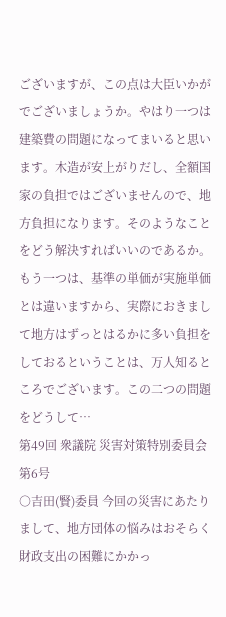ございますが、この点は大臣いかがでございましょうか。やはり一つは建築費の問題になってまいると思います。木造が安上がりだし、全額国家の負担ではございませんので、地方負担になります。そのようなことをどう解決すればいいのであるか。もう一つは、基準の単価が実施単価とは違いますから、実際におきまして地方はずっとはるかに多い負担をしておるということは、万人知るところでございます。この二つの問題をどうして…
第49回 衆議院 災害対策特別委員会 第6号
○吉田(賢)委員 今回の災害にあたりまして、地方団体の悩みはおそらく財政支出の困難にかかっ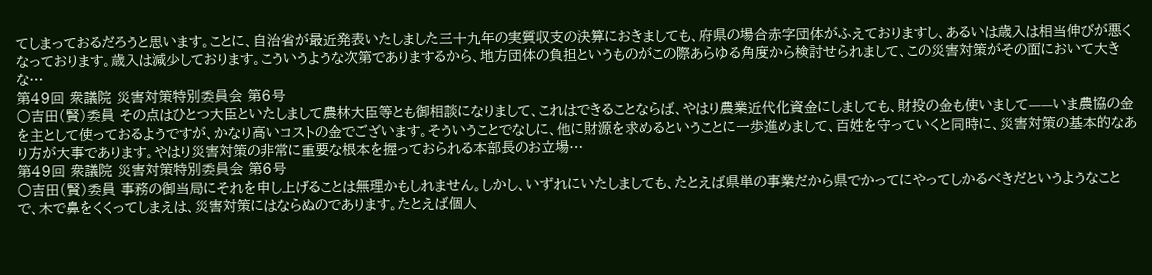てしまっておるだろうと思います。ことに、自治省が最近発表いたしました三十九年の実質収支の決算におきましても、府県の場合赤字団体がふえておりますし、あるいは歳入は相当伸びが悪くなっております。歳入は減少しております。こういうような次第でありまするから、地方団体の負担というものがこの際あらゆる角度から検討せられまして、この災害対策がその面において大きな…
第49回 衆議院 災害対策特別委員会 第6号
○吉田(賢)委員 その点はひとつ大臣といたしまして農林大臣等とも御相談になりまして、これはできることならば、やはり農業近代化資金にしましても、財投の金も使いまして——いま農協の金を主として使っておるようですが、かなり高いコストの金でございます。そういうことでなしに、他に財源を求めるということに一歩進めまして、百姓を守っていくと同時に、災害対策の基本的なあり方が大事であります。やはり災害対策の非常に重要な根本を握っておられる本部長のお立場…
第49回 衆議院 災害対策特別委員会 第6号
○吉田(賢)委員 事務の御当局にそれを申し上げることは無理かもしれません。しかし、いずれにいたしましても、たとえば県単の事業だから県でかってにやってしかるべきだというようなことで、木で鼻をくくってしまえは、災害対策にはならぬのであります。たとえば個人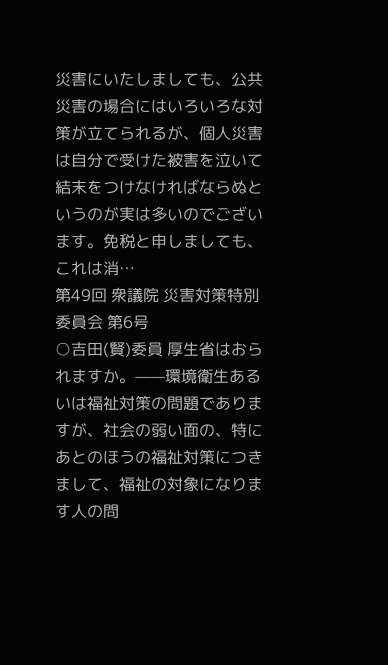災害にいたしましても、公共災害の場合にはいろいろな対策が立てられるが、個人災害は自分で受けた被害を泣いて結末をつけなければならぬというのが実は多いのでございます。免税と申しましても、これは消…
第49回 衆議院 災害対策特別委員会 第6号
○吉田(賢)委員 厚生省はおられますか。——環境衛生あるいは福祉対策の問題でありますが、社会の弱い面の、特にあとのほうの福祉対策につきまして、福祉の対象になります人の問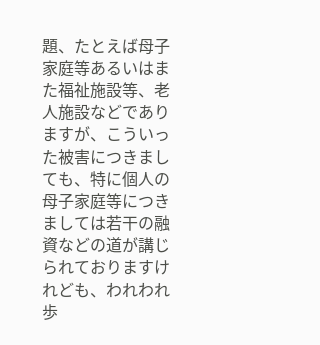題、たとえば母子家庭等あるいはまた福祉施設等、老人施設などでありますが、こういった被害につきましても、特に個人の母子家庭等につきましては若干の融資などの道が講じられておりますけれども、われわれ歩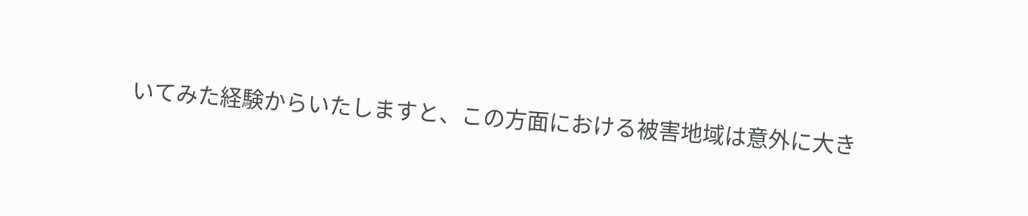いてみた経験からいたしますと、この方面における被害地域は意外に大き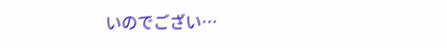いのでござい…